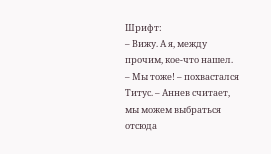Шрифт:
– Вижу. А я, между прочим, кое-что нашел.
– Мы тоже! – похвастался Титус. – Аннев считает, мы можем выбраться отсюда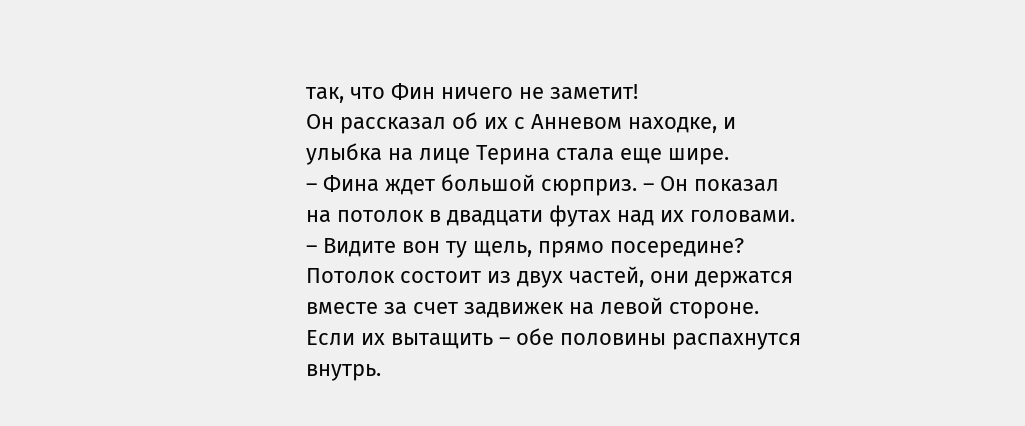так, что Фин ничего не заметит!
Он рассказал об их с Анневом находке, и улыбка на лице Терина стала еще шире.
– Фина ждет большой сюрприз. – Он показал на потолок в двадцати футах над их головами. – Видите вон ту щель, прямо посередине? Потолок состоит из двух частей, они держатся вместе за счет задвижек на левой стороне. Если их вытащить – обе половины распахнутся внутрь.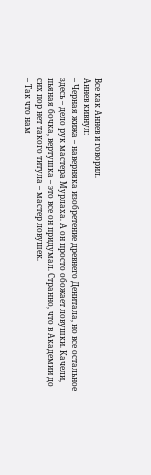Все как Аннев и говорил.
Аннев кивнул:
– Черная жижа – наверняка изобретение древнего Денитала, но все остальное здесь – дело рук мастера Мурлаха. А он просто обожает ловушки. Качели, пьяная бочка, вертушка – это все он придумал. Странно, что в Академии до сих пор нет такого титула – мастер ловушек.
– Так что нам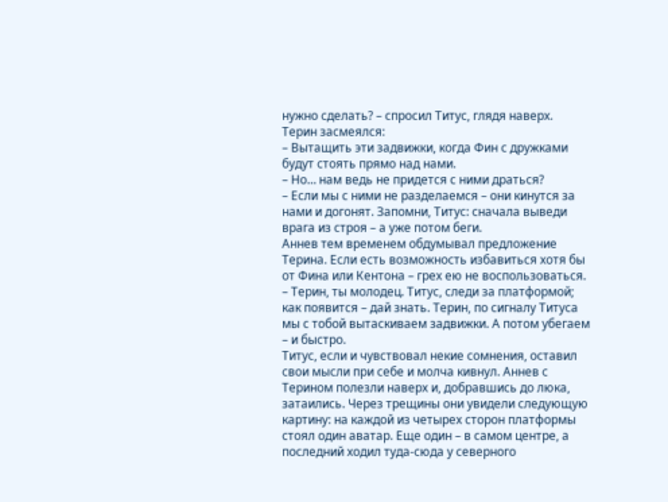нужно сделать? – спросил Титус, глядя наверх.
Терин засмеялся:
– Вытащить эти задвижки, когда Фин с дружками будут стоять прямо над нами.
– Но… нам ведь не придется с ними драться?
– Если мы с ними не разделаемся – они кинутся за нами и догонят. Запомни, Титус: сначала выведи врага из строя – а уже потом беги.
Аннев тем временем обдумывал предложение Терина. Если есть возможность избавиться хотя бы от Фина или Кентона – грех ею не воспользоваться.
– Терин, ты молодец. Титус, следи за платформой; как появится – дай знать. Терин, по сигналу Титуса мы с тобой вытаскиваем задвижки. А потом убегаем – и быстро.
Титус, если и чувствовал некие сомнения, оставил свои мысли при себе и молча кивнул. Аннев с Терином полезли наверх и, добравшись до люка, затаились. Через трещины они увидели следующую картину: на каждой из четырех сторон платформы стоял один аватар. Еще один – в самом центре, а последний ходил туда-сюда у северного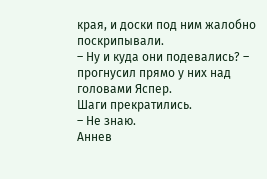края, и доски под ним жалобно поскрипывали.
– Ну и куда они подевались? – прогнусил прямо у них над головами Яспер.
Шаги прекратились.
– Не знаю.
Аннев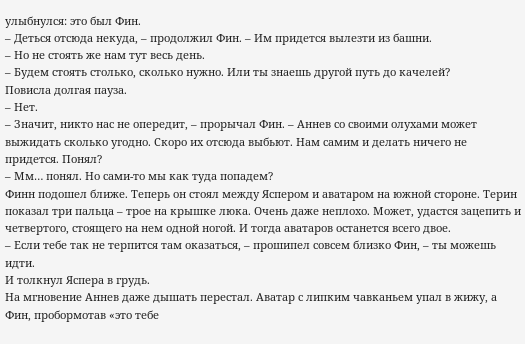улыбнулся: это был Фин.
– Деться отсюда некуда, – продолжил Фин. – Им придется вылезти из башни.
– Но не стоять же нам тут весь день.
– Будем стоять столько, сколько нужно. Или ты знаешь другой путь до качелей?
Повисла долгая пауза.
– Нет.
– Значит, никто нас не опередит, – прорычал Фин. – Аннев со своими олухами может выжидать сколько угодно. Скоро их отсюда выбьют. Нам самим и делать ничего не придется. Понял?
– Мм… понял. Но сами-то мы как туда попадем?
Финн подошел ближе. Теперь он стоял между Яспером и аватаром на южной стороне. Терин показал три пальца – трое на крышке люка. Очень даже неплохо. Может, удастся зацепить и четвертого, стоящего на нем одной ногой. И тогда аватаров останется всего двое.
– Если тебе так не терпится там оказаться, – прошипел совсем близко Фин, – ты можешь идти.
И толкнул Яспера в грудь.
На мгновение Аннев даже дышать перестал. Аватар с липким чавканьем упал в жижу, а Фин, пробормотав «это тебе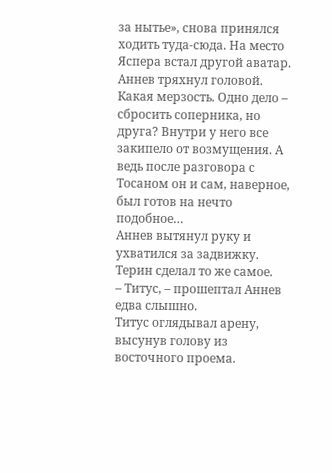за нытье», снова принялся ходить туда-сюда. На место Яспера встал другой аватар.
Аннев тряхнул головой. Какая мерзость. Одно дело – сбросить соперника, но друга? Внутри у него все закипело от возмущения. А ведь после разговора с Тосаном он и сам, наверное, был готов на нечто подобное…
Аннев вытянул руку и ухватился за задвижку. Терин сделал то же самое.
– Титус, – прошептал Аннев едва слышно.
Титус оглядывал арену, высунув голову из восточного проема.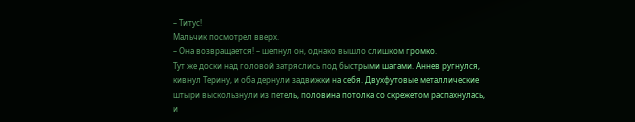– Титус!
Мальчик посмотрел вверх.
– Она возвращается! – шепнул он, однако вышло слишком громко.
Тут же доски над головой затряслись под быстрыми шагами. Аннев ругнулся, кивнул Терину, и оба дернули задвижки на себя. Двухфутовые металлические штыри выскользнули из петель, половина потолка со скрежетом распахнулась, и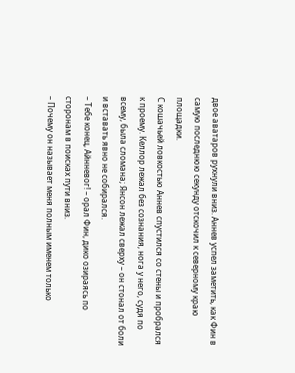двое аватаров рухнули вниз. Аннев успел заметить, как Фин в самую последнюю секунду отскочил к северному краю площадки.
С кошачьей ловкостью Аннев спустился со стены и пробрался к проему. Келлор лежал без сознания, нога у него, судя по всему, была сломана; Янсон лежал сверху – он стонал от боли и вставать явно не собирался.
– Тебе конец, Айнневог! – орал Фин, дико озираясь по сторонам в поисках пути вниз.
– Почему он называет меня полным именем только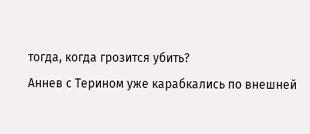тогда, когда грозится убить?
Аннев с Терином уже карабкались по внешней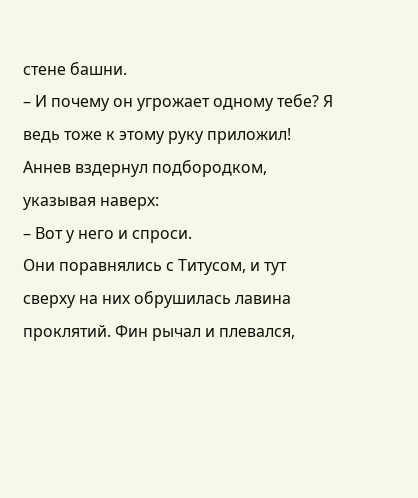стене башни.
– И почему он угрожает одному тебе? Я ведь тоже к этому руку приложил!
Аннев вздернул подбородком, указывая наверх:
– Вот у него и спроси.
Они поравнялись с Титусом, и тут сверху на них обрушилась лавина проклятий. Фин рычал и плевался,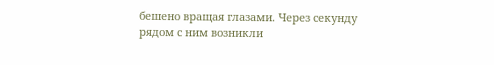бешено вращая глазами. Через секунду рядом с ним возникли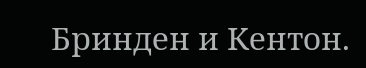Бринден и Кентон.